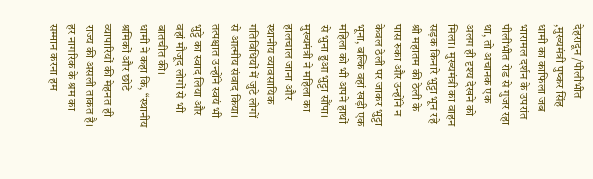देहरादून /पीलीभीत ,मुख्यमंत्री पुष्कर सिंह धामी का काफिला जब भारामल दर्शन के उपरांत पीलीभीत रोड से गुजर रहा था, तो अचानक एक अलग ही दृश्य देखने को मिला। मुख्यमंत्री का वाहन सड़क किनारे भुट्टा भून रहे श्री महातम की ठेली के पास रुका और उन्होंने न केवल ठेली पर जाकर भुट्टा भूना, बल्कि वहां खड़ी एक महिला को भी अपने हाथों से भुना हुआ भुट्टा सौंपा।
मुख्यमंत्री ने महिला का हालचाल जाना और स्थानीय व्यावसायिक गतिविधियों में जुटे लोगों से आत्मीय संवाद किया। तत्पश्चात उन्होंने स्वयं भी भुट्टे का स्वाद लिया और वहां मौजूद लोगों से भी बातचीत की।
धामी ने कहा कि, “स्थानीय श्रमिकों और छोटे व्यापारियों की मेहनत ही राज्य की असली ताकत है। हर नागरिक के श्रम का सम्मान करना हम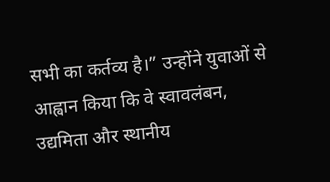सभी का कर्तव्य है।” उन्होंने युवाओं से आह्वान किया कि वे स्वावलंबन, उद्यमिता और स्थानीय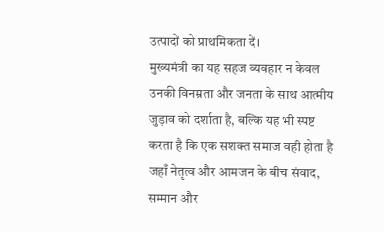उत्पादों को प्राथमिकता दें।
मुख्यमंत्री का यह सहज व्यवहार न केवल उनकी विनम्रता और जनता के साथ आत्मीय जुड़ाव को दर्शाता है, बल्कि यह भी स्पष्ट करता है कि एक सशक्त समाज वही होता है जहाँ नेतृत्व और आमजन के बीच संवाद, सम्मान और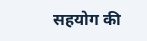सहयोग की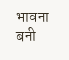भावना बनी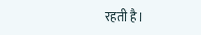रहती है।